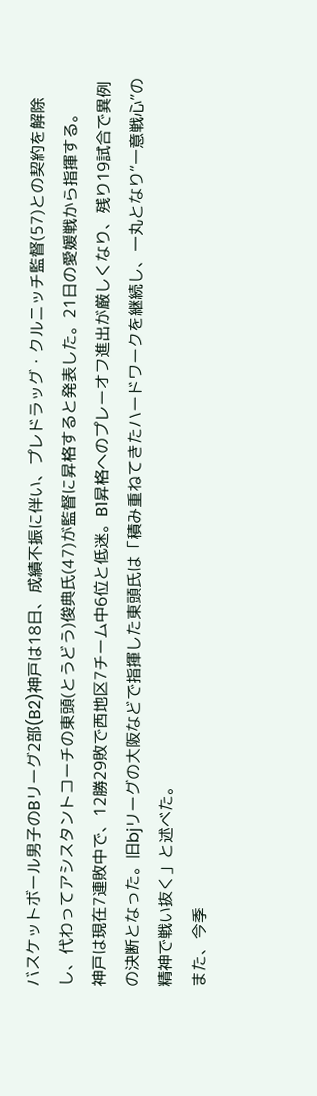バスケットボール男子のBリーグ2部(B2)神戸は18日、成績不振に伴い、プレドラッグ・クルニッチ監督(57)との契約を解除し、代わってアシスタントコーチの東頭(とうどう)俊典氏(47)が監督に昇格すると発表した。21日の愛媛戦から指揮する。
神戸は現在7連敗中で、12勝29敗で西地区7チーム中6位と低迷。B1昇格へのプレーオフ進出が厳しくなり、残り19試合で異例の決断となった。旧bjリーグの大阪などで指揮した東頭氏は「積み重ねてきたハードワークを継続し、一丸となり“一意戦心”の精神で戦い抜く」と述べた。
また、今季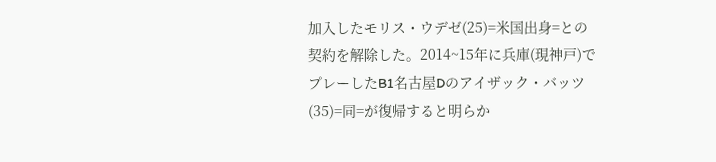加入したモリス・ウデゼ(25)=米国出身=との契約を解除した。2014~15年に兵庫(現神戸)でプレーしたB1名古屋Dのアイザック・バッツ(35)=同=が復帰すると明らか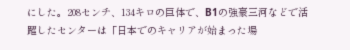にした。208センチ、134キロの巨体で、B1の強豪三河などで活躍したセンターは「日本でのキャリアが始まった場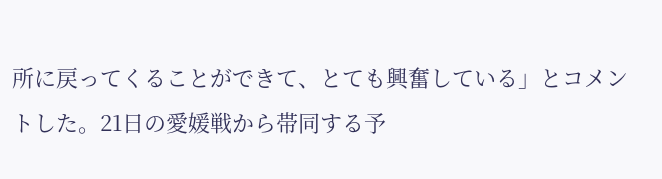所に戻ってくることができて、とても興奮している」とコメントした。21日の愛媛戦から帯同する予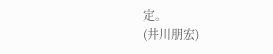定。
(井川朋宏)